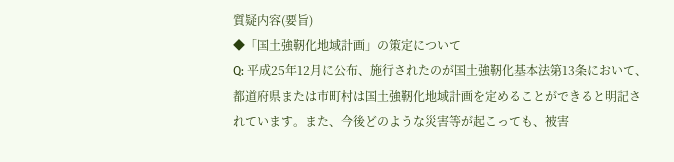質疑内容(要旨)
◆「国土強靭化地域計画」の策定について
Q: 平成25年12月に公布、施行されたのが国土強靭化基本法第13条において、都道府県または市町村は国土強靭化地域計画を定めることができると明記されています。また、今後どのような災害等が起こっても、被害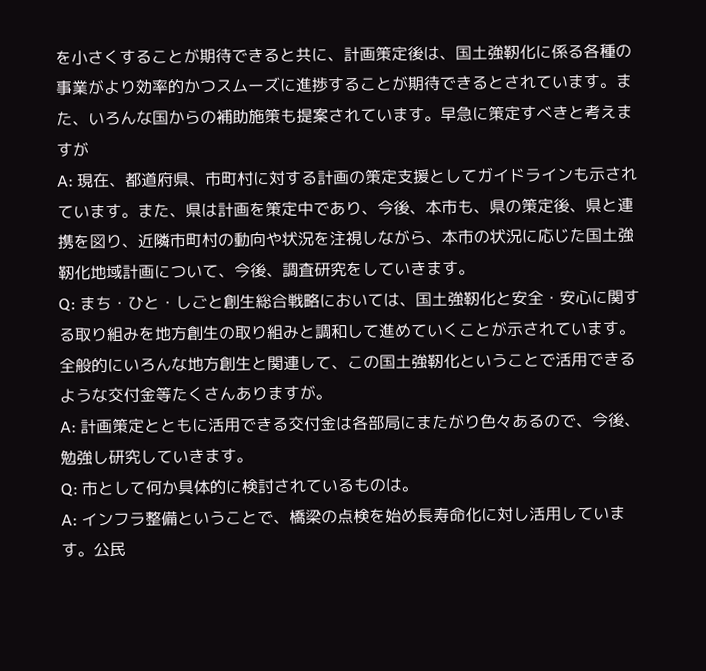を小さくすることが期待できると共に、計画策定後は、国土強靭化に係る各種の事業がより効率的かつスムーズに進捗することが期待できるとされています。また、いろんな国からの補助施策も提案されています。早急に策定すべきと考えますが
A: 現在、都道府県、市町村に対する計画の策定支援としてガイドラインも示されています。また、県は計画を策定中であり、今後、本市も、県の策定後、県と連携を図り、近隣市町村の動向や状況を注視しながら、本市の状況に応じた国土強靭化地域計画について、今後、調査研究をしていきます。
Q: まち・ひと・しごと創生総合戦略においては、国土強靭化と安全・安心に関する取り組みを地方創生の取り組みと調和して進めていくことが示されています。全般的にいろんな地方創生と関連して、この国土強靭化ということで活用できるような交付金等たくさんありますが。
A: 計画策定とともに活用できる交付金は各部局にまたがり色々あるので、今後、勉強し研究していきます。
Q: 市として何か具体的に検討されているものは。
A: インフラ整備ということで、橋梁の点検を始め長寿命化に対し活用しています。公民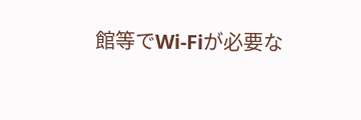館等でWi-Fiが必要な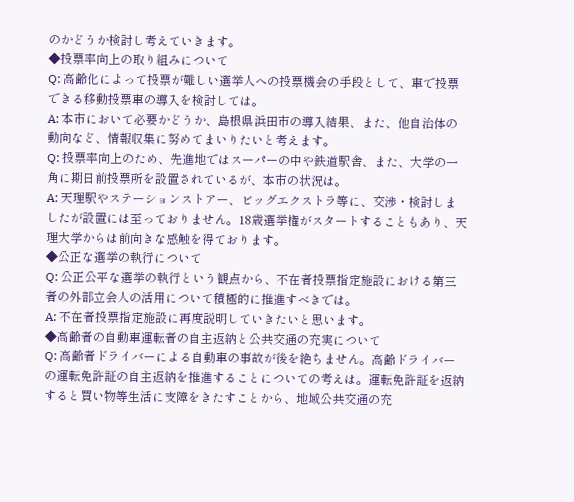のかどうか検討し考えていきます。
◆投票率向上の取り組みについて
Q: 高齢化によって投票が難しい選挙人への投票機会の手段として、車で投票できる移動投票車の導入を検討しては。
A: 本市において必要かどうか、島根県浜田市の導入結果、また、他自治体の動向など、情報収集に努めてまいりたいと考えます。
Q: 投票率向上のため、先進地ではスーパーの中や鉄道駅舎、また、大学の一角に期日前投票所を設置されているが、本市の状況は。
A: 天理駅やステーションストアー、ビッグエクストラ等に、交渉・検討しましたが設置には至っておりません。18歳選挙権がスタートすることもあり、天理大学からは前向きな感触を得ております。
◆公正な選挙の執行について
Q: 公正公平な選挙の執行という観点から、不在者投票指定施設における第三者の外部立会人の活用について積極的に推進すべきでは。
A: 不在者投票指定施設に再度説明していきたいと思います。
◆高齢者の自動車運転者の自主返納と公共交通の充実について
Q: 高齢者ドライバーによる自動車の事故が後を絶ちません。高齢ドライバーの運転免許証の自主返納を推進することについての考えは。運転免許証を返納すると買い物等生活に支障をきたすことから、地域公共交通の充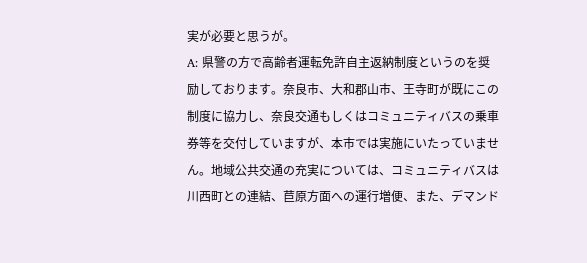実が必要と思うが。
A: 県警の方で高齢者運転免許自主返納制度というのを奨励しております。奈良市、大和郡山市、王寺町が既にこの制度に協力し、奈良交通もしくはコミュニティバスの乗車券等を交付していますが、本市では実施にいたっていません。地域公共交通の充実については、コミュニティバスは川西町との連結、苣原方面への運行増便、また、デマンド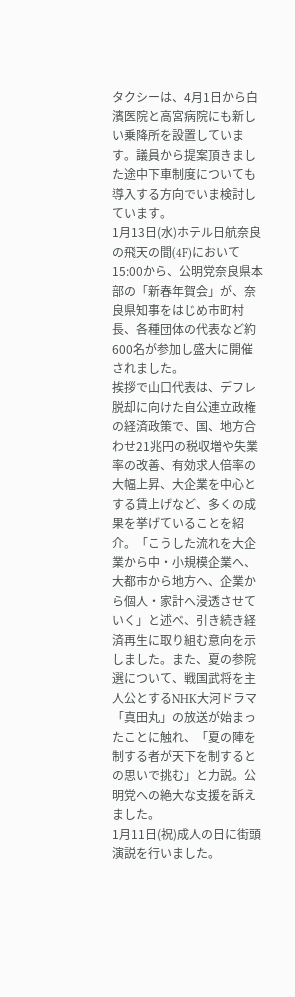タクシーは、4月1日から白濱医院と高宮病院にも新しい乗降所を設置しています。議員から提案頂きました途中下車制度についても導入する方向でいま検討しています。
1月13日(水)ホテル日航奈良の飛天の間(4F)において15:00から、公明党奈良県本部の「新春年賀会」が、奈良県知事をはじめ市町村長、各種団体の代表など約600名が参加し盛大に開催されました。
挨拶で山口代表は、デフレ脱却に向けた自公連立政権の経済政策で、国、地方合わせ21兆円の税収増や失業率の改善、有効求人倍率の大幅上昇、大企業を中心とする賃上げなど、多くの成果を挙げていることを紹介。「こうした流れを大企業から中・小規模企業へ、大都市から地方へ、企業から個人・家計へ浸透させていく」と述べ、引き続き経済再生に取り組む意向を示しました。また、夏の参院選について、戦国武将を主人公とするNHK大河ドラマ「真田丸」の放送が始まったことに触れ、「夏の陣を制する者が天下を制するとの思いで挑む」と力説。公明党への絶大な支援を訴えました。
1月11日(祝)成人の日に街頭演説を行いました。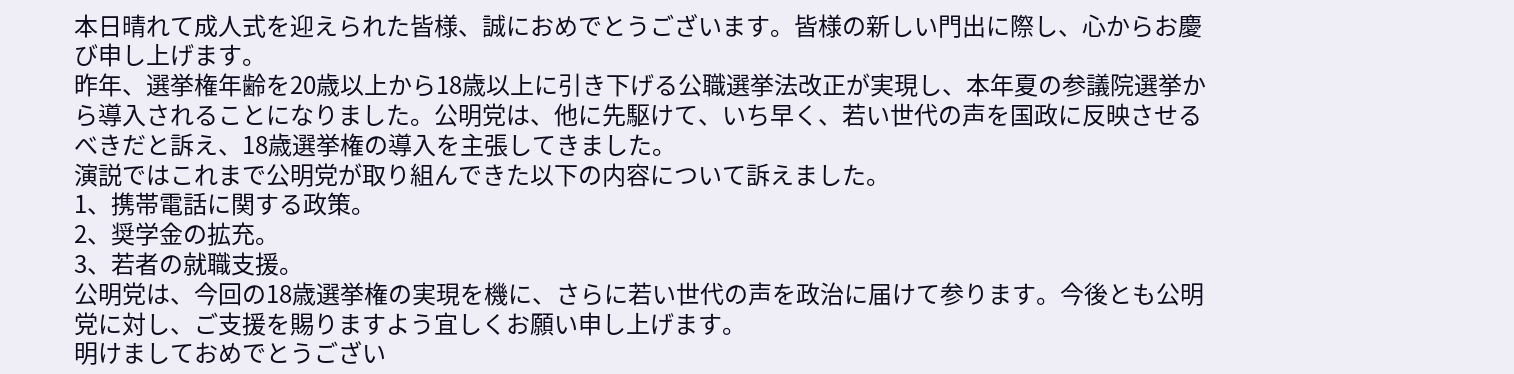本日晴れて成人式を迎えられた皆様、誠におめでとうございます。皆様の新しい門出に際し、心からお慶び申し上げます。
昨年、選挙権年齢を20歳以上から18歳以上に引き下げる公職選挙法改正が実現し、本年夏の参議院選挙から導入されることになりました。公明党は、他に先駆けて、いち早く、若い世代の声を国政に反映させるべきだと訴え、18歳選挙権の導入を主張してきました。
演説ではこれまで公明党が取り組んできた以下の内容について訴えました。
1、携帯電話に関する政策。
2、奨学金の拡充。
3、若者の就職支援。
公明党は、今回の18歳選挙権の実現を機に、さらに若い世代の声を政治に届けて参ります。今後とも公明党に対し、ご支援を賜りますよう宜しくお願い申し上げます。
明けましておめでとうござい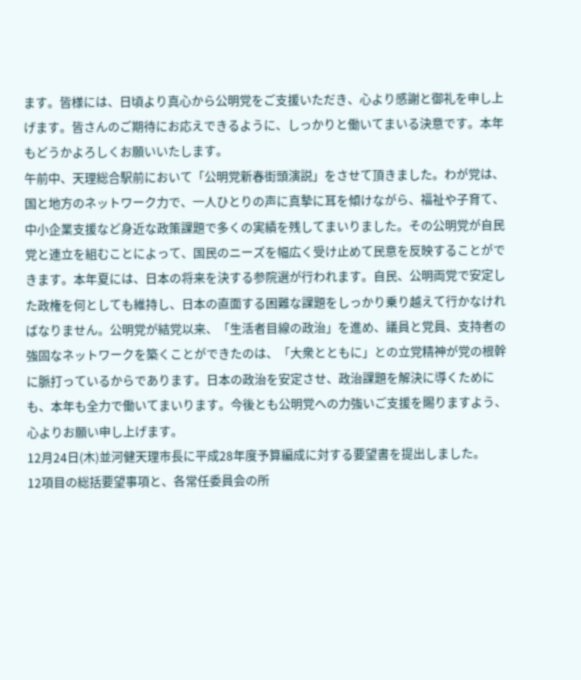ます。皆様には、日頃より真心から公明党をご支援いただき、心より感謝と御礼を申し上げます。皆さんのご期待にお応えできるように、しっかりと働いてまいる決意です。本年もどうかよろしくお願いいたします。
午前中、天理総合駅前において「公明党新春街頭演説」をさせて頂きました。わが党は、国と地方のネットワーク力で、一人ひとりの声に真摯に耳を傾けながら、福祉や子育て、中小企業支援など身近な政策課題で多くの実績を残してまいりました。その公明党が自民党と連立を組むことによって、国民のニーズを幅広く受け止めて民意を反映することができます。本年夏には、日本の将来を決する参院選が行われます。自民、公明両党で安定した政権を何としても維持し、日本の直面する困難な課題をしっかり乗り越えて行かなければなりません。公明党が結党以来、「生活者目線の政治」を進め、議員と党員、支持者の強固なネットワークを築くことができたのは、「大衆とともに」との立党精神が党の根幹に脈打っているからであります。日本の政治を安定させ、政治課題を解決に導くためにも、本年も全力で働いてまいります。今後とも公明党への力強いご支援を賜りますよう、心よりお願い申し上げます。
12月24日(木)並河健天理市長に平成28年度予算編成に対する要望書を提出しました。
12項目の総括要望事項と、各常任委員会の所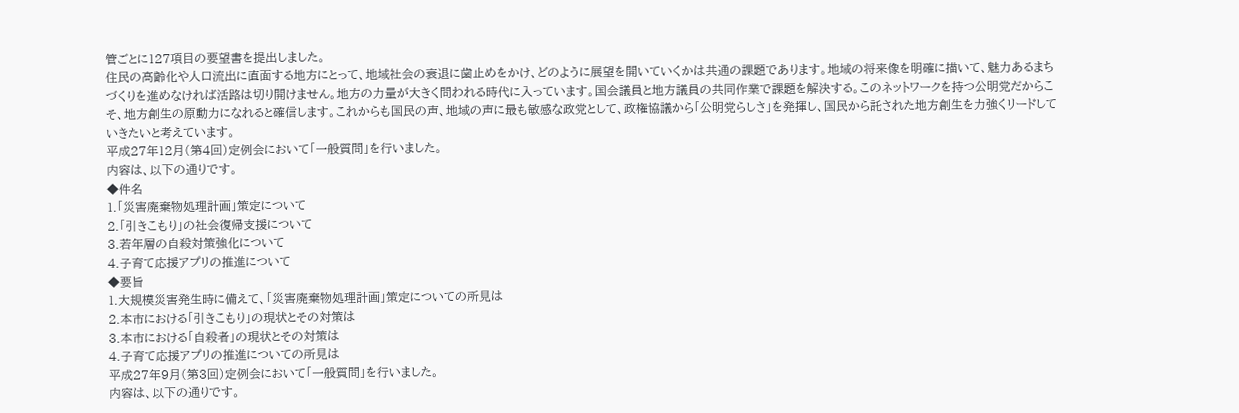管ごとに127項目の要望書を提出しました。
住民の高齢化や人口流出に直面する地方にとって、地域社会の衰退に歯止めをかけ、どのように展望を開いていくかは共通の課題であります。地域の将来像を明確に描いて、魅力あるまちづくりを進めなければ活路は切り開けません。地方の力量が大きく問われる時代に入っています。国会議員と地方議員の共同作業で課題を解決する。このネットワークを持つ公明党だからこそ、地方創生の原動力になれると確信します。これからも国民の声、地域の声に最も敏感な政党として、政権協議から「公明党らしさ」を発揮し、国民から託された地方創生を力強くリードしていきたいと考えています。
平成27年12月(第4回)定例会において「一般質問」を行いました。
内容は、以下の通りです。
◆件名
1.「災害廃棄物処理計画」策定について
2.「引きこもり」の社会復帰支援について
3.若年層の自殺対策強化について
4.子育て応援アプリの推進について
◆要旨
1.大規模災害発生時に備えて、「災害廃棄物処理計画」策定についての所見は
2.本市における「引きこもり」の現状とその対策は
3.本市における「自殺者」の現状とその対策は
4.子育て応援アプリの推進についての所見は
平成27年9月(第3回)定例会において「一般質問」を行いました。
内容は、以下の通りです。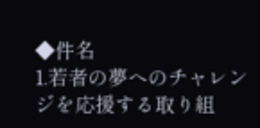◆件名
1.若者の夢へのチャレンジを応援する取り組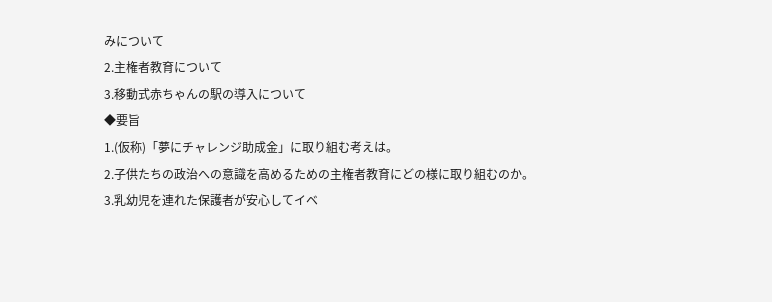みについて
2.主権者教育について
3.移動式赤ちゃんの駅の導入について
◆要旨
1.(仮称)「夢にチャレンジ助成金」に取り組む考えは。
2.子供たちの政治への意識を高めるための主権者教育にどの様に取り組むのか。
3.乳幼児を連れた保護者が安心してイベ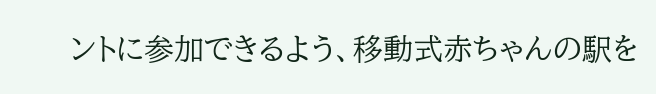ントに参加できるよう、移動式赤ちゃんの駅を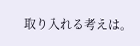取り入れる考えは。